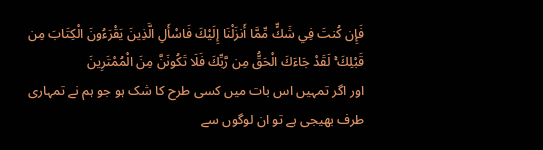فَإِن كُنتَ فِي شَكٍّ مِّمَّا أَنزَلْنَا إِلَيْكَ فَاسْأَلِ الَّذِينَ يَقْرَءُونَ الْكِتَابَ مِن قَبْلِكَ ۚ لَقَدْ جَاءَكَ الْحَقُّ مِن رَّبِّكَ فَلَا تَكُونَنَّ مِنَ الْمُمْتَرِينَ
اور اگر تمہیں اس بات میں کسی طرح کا شک ہو جو ہم نے تمہاری طرف بھیجی ہے تو ان لوگوں سے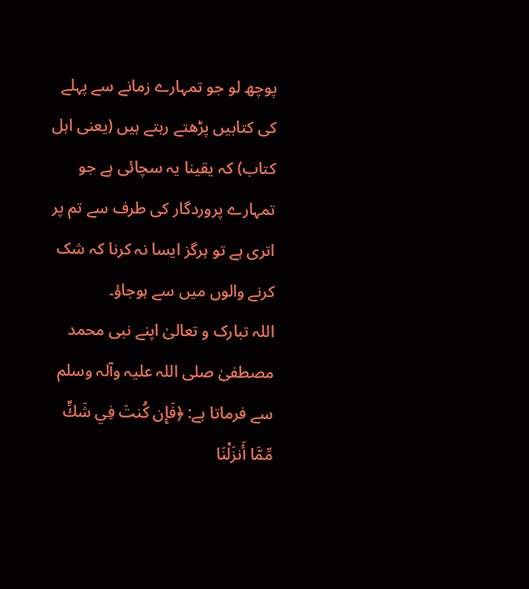پوچھ لو جو تمہارے زمانے سے پہلے کی کتابیں پڑھتے رہتے ہیں (یعنی اہل کتاب) کہ یقینا یہ سچائی ہے جو تمہارے پروردگار کی طرف سے تم پر اتری ہے تو ہرگز ایسا نہ کرنا کہ شک کرنے والوں میں سے ہوجاؤ۔
اللہ تبارک و تعالیٰ اپنے نبی محمد مصطفیٰ صلی اللہ علیہ وآلہ وسلم سے فرماتا ہے: ﴿فَإِن كُنتَ فِي شَكٍّ مِّمَّا أَنزَلْنَا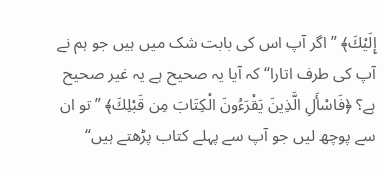إِلَيْكَ﴾ ”اگر آپ اس کی بابت شک میں ہیں جو ہم نے آپ کی طرف اتارا“ کہ آیا یہ صحیح ہے یہ غیر صحیح ہے؟ ﴿فَاسْأَلِ الَّذِينَ يَقْرَءُونَ الْكِتَابَ مِن قَبْلِكَ﴾ ”تو ان سے پوچھ لیں جو آپ سے پہلے کتاب پڑھتے ہیں“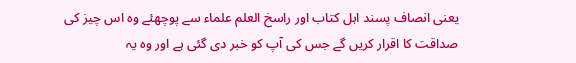یعنی انصاف پسند اہل کتاب اور راسخ العلم علماء سے پوچھئے وہ اس چیز کی صداقت کا اقرار کریں گے جس کی آپ کو خبر دی گئی ہے اور وہ یہ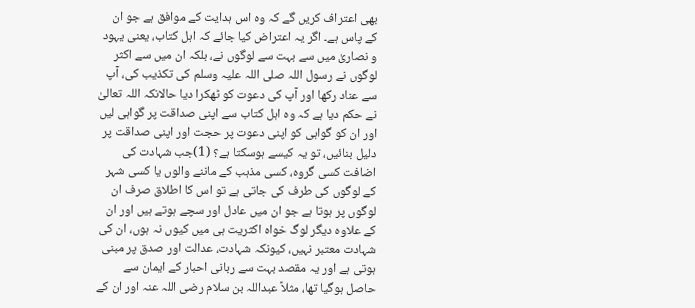بھی اعتراف کریں گے کہ وہ اس ہدایت کے موافق ہے جو ان کے پاس ہے۔ اگر یہ اعتراض کیا جائے کہ اہل کتاب، یعنی یہود و نصاریٰ میں سے بہت سے لوگوں نے، بلکہ ان میں سے اکثر لوگوں نے رسول اللہ صلی اللہ علیہ وسلم کی تکذیب کی، آپ سے عناد رکھا اور آپ کی دعوت کو ٹھکرا دیا حالانکہ اللہ تعالیٰ نے حکم دیا ہے کہ وہ اہل کتاب سے اپنی صداقت پر گواہی لیں اور ان کو گواہی کو اپنی دعوت پر حجت اور اپنی صداقت پر دلیل بنائیں، تو یہ کیسے ہوسکتا ہے؟ (1)جب شہادت کی اضافت کسی گروہ، کسی مذہب کے ماننے والوں یا کسی شہر کے لوگوں کی طرف کی جاتی ہے تو اس کا اطلاق صرف ان لوگوں پر ہوتا ہے جو ان میں عادل اور سچے ہوتے ہیں اور ان کے علاوہ دیگر لوگ خواہ اکثریت ہی میں کیوں نہ ہوں، ان کی شہادت معتبر نہیں، کیونکہ شہادت، عدالت اور صدق پر مبنی ہوتی ہے اور یہ مقصد بہت سے ربانی احبار کے ایمان سے حاصل ہوگیا تھا، مثلاً عبداللہ بن سلام رضی اللہ عنہ اور ان کے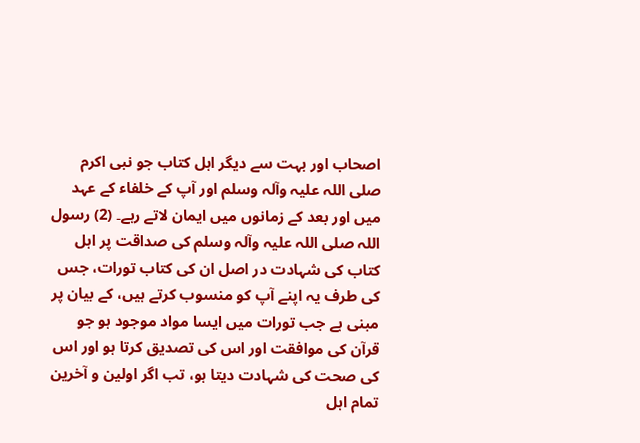اصحاب اور بہت سے دیگر اہل کتاب جو نبی اکرم صلی اللہ علیہ وآلہ وسلم اور آپ کے خلفاء کے عہد میں اور بعد کے زمانوں میں ایمان لاتے رہے۔ (2) رسول اللہ صلی اللہ علیہ وآلہ وسلم کی صداقت پر اہل کتاب کی شہادت در اصل ان کی کتاب تورات، جس کی طرف یہ اپنے آپ کو منسوب کرتے ہیں، کے بیان پر مبنی ہے جب تورات میں ایسا مواد موجود ہو جو قرآن کی موافقت اور اس کی تصدیق کرتا ہو اور اس کی صحت کی شہادت دیتا ہو، تب اگر اولین و آخرین تمام اہل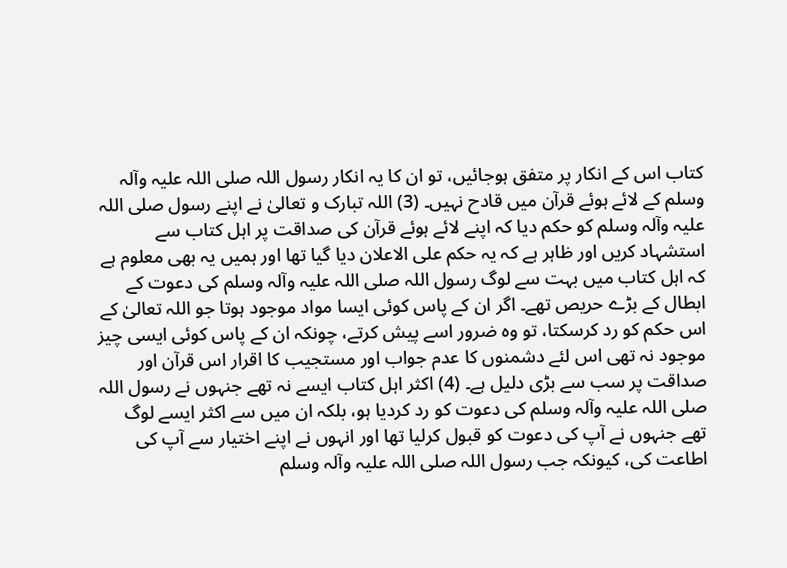کتاب اس کے انکار پر متفق ہوجائیں، تو ان کا یہ انکار رسول اللہ صلی اللہ علیہ وآلہ وسلم کے لائے ہوئے قرآن میں قادح نہیں۔ (3) اللہ تبارک و تعالیٰ نے اپنے رسول صلی اللہ علیہ وآلہ وسلم کو حکم دیا کہ اپنے لائے ہوئے قرآن کی صداقت پر اہل کتاب سے استشہاد کریں اور ظاہر ہے کہ یہ حکم علی الاعلان دیا گیا تھا اور ہمیں یہ بھی معلوم ہے کہ اہل کتاب میں بہت سے لوگ رسول اللہ صلی اللہ علیہ وآلہ وسلم کی دعوت کے ابطال کے بڑے حریص تھے۔ اگر ان کے پاس کوئی ایسا مواد موجود ہوتا جو اللہ تعالیٰ کے اس حکم کو رد کرسکتا، تو وہ ضرور اسے پیش کرتے، چونکہ ان کے پاس کوئی ایسی چیز موجود نہ تھی اس لئے دشمنوں کا عدم جواب اور مستجیب کا اقرار اس قرآن اور صداقت پر سب سے بڑی دلیل ہے۔ (4) اکثر اہل کتاب ایسے نہ تھے جنہوں نے رسول اللہ صلی اللہ علیہ وآلہ وسلم کی دعوت کو رد کردیا ہو، بلکہ ان میں سے اکثر ایسے لوگ تھے جنہوں نے آپ کی دعوت کو قبول کرلیا تھا اور انہوں نے اپنے اختیار سے آپ کی اطاعت کی، کیونکہ جب رسول اللہ صلی اللہ علیہ وآلہ وسلم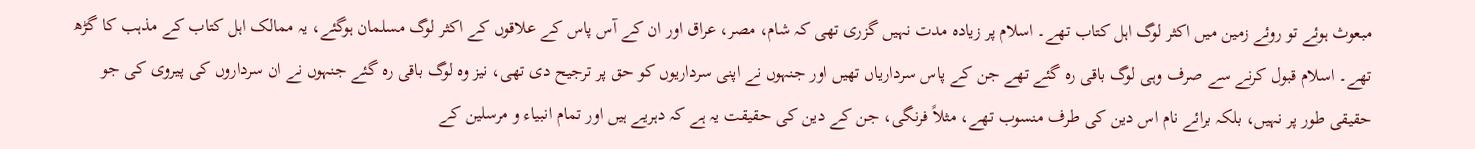مبعوث ہوئے تو روئے زمین میں اکثر لوگ اہل کتاب تھے۔ اسلام پر زیادہ مدت نہیں گزری تھی کہ شام، مصر، عراق اور ان کے آس پاس کے علاقوں کے اکثر لوگ مسلمان ہوگئے، یہ ممالک اہل کتاب کے مذہب کا گڑھ تھے۔ اسلام قبول کرنے سے صرف وہی لوگ باقی رہ گئے تھے جن کے پاس سرداریاں تھیں اور جنہوں نے اپنی سرداریوں کو حق پر ترجیح دی تھی، نیز وہ لوگ باقی رہ گئے جنہوں نے ان سرداروں کی پیروی کی جو حقیقی طور پر نہیں، بلکہ برائے نام اس دین کی طرف منسوب تھے، مثلاً فرنگی، جن کے دین کی حقیقت یہ ہے کہ دہریے ہیں اور تمام انبیاء و مرسلین کے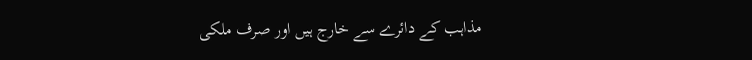مذاہب کے دائرے سے خارج ہیں اور صرف ملکی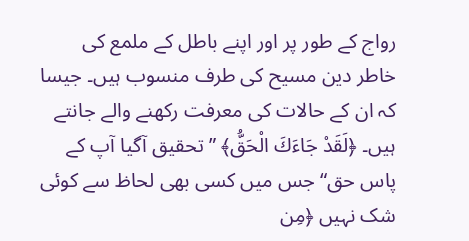رواج کے طور پر اور اپنے باطل کے ملمع کی خاطر دین مسیح کی طرف منسوب ہیں۔ جیسا کہ ان کے حالات کی معرفت رکھنے والے جانتے ہیں۔ ﴿لَقَدْ جَاءَكَ الْحَقُّ﴾ ” تحقیق آگیا آپ کے پاس حق“ جس میں کسی بھی لحاظ سے کوئی شک نہیں ﴿مِن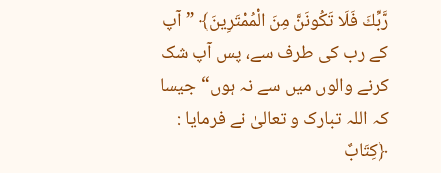رَّبِّكَ فَلَا تَكُونَنَّ مِنَ الْمُمْتَرِينَ﴾ ”آپ کے رب کی طرف سے، پس آپ شک کرنے والوں میں سے نہ ہوں“ جیسا کہ اللہ تبارک و تعالیٰ نے فرمایا : ﴿كِتَابٌ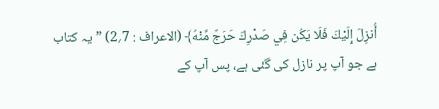أُنزِلَ إِلَيْكَ فَلَا يَكُن فِي صَدْرِكَ حَرَجٌ مِّنْهُ﴾ (الاعراف : 7؍2) ” یہ کتاب ہے جو آپ پر نازل کی گئی ہے، پس آپ کے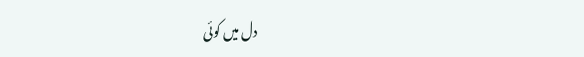دل میں کوئی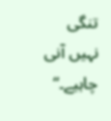تنگی نہیں آنی چاہیے۔“